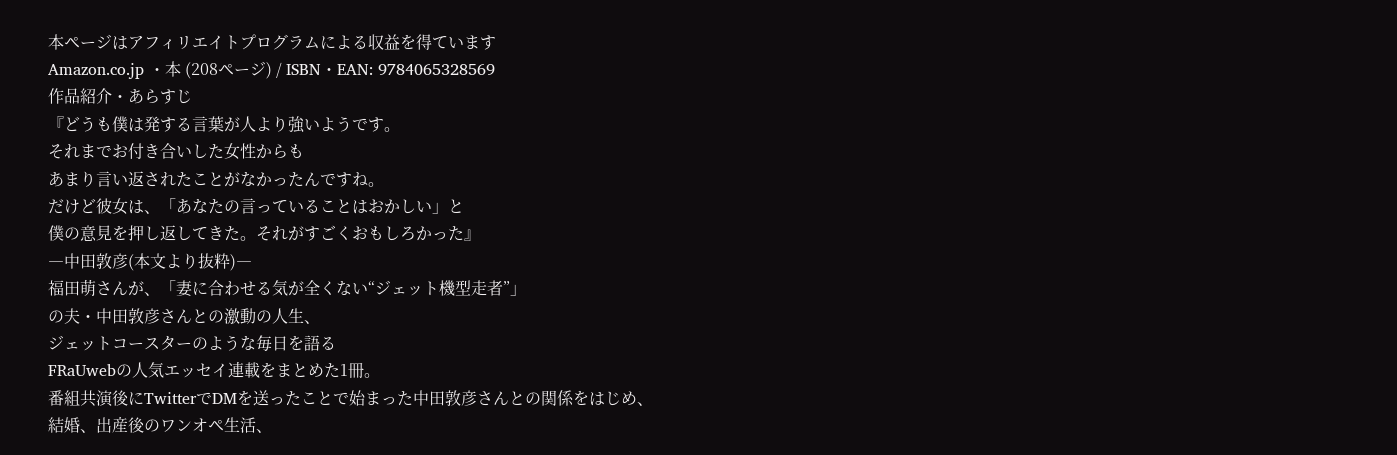本ページはアフィリエイトプログラムによる収益を得ています
Amazon.co.jp ・本 (208ページ) / ISBN・EAN: 9784065328569
作品紹介・あらすじ
『どうも僕は発する言葉が人より強いようです。
それまでお付き合いした女性からも
あまり言い返されたことがなかったんですね。
だけど彼女は、「あなたの言っていることはおかしい」と
僕の意見を押し返してきた。それがすごくおもしろかった』
―中田敦彦(本文より抜粋)―
福田萌さんが、「妻に合わせる気が全くない“ジェット機型走者”」
の夫・中田敦彦さんとの激動の人生、
ジェットコースターのような毎日を語る
FRaUwebの人気エッセイ連載をまとめた1冊。
番組共演後にTwitterでDMを送ったことで始まった中田敦彦さんとの関係をはじめ、
結婚、出産後のワンオペ生活、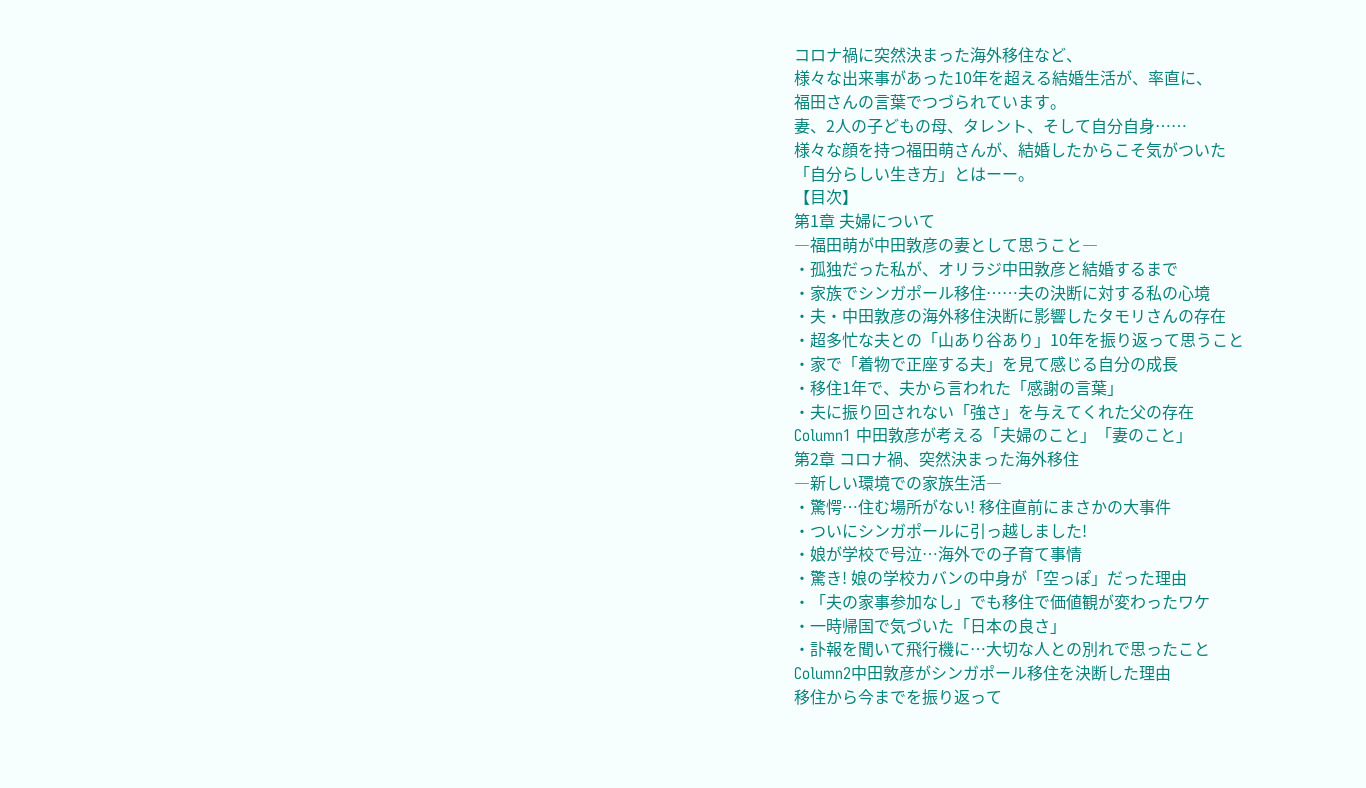コロナ禍に突然決まった海外移住など、
様々な出来事があった10年を超える結婚生活が、率直に、
福田さんの言葉でつづられています。
妻、2人の子どもの母、タレント、そして自分自身……
様々な顔を持つ福田萌さんが、結婚したからこそ気がついた
「自分らしい生き方」とはーー。
【目次】
第1章 夫婦について
―福田萌が中田敦彦の妻として思うこと―
・孤独だった私が、オリラジ中田敦彦と結婚するまで
・家族でシンガポール移住……夫の決断に対する私の心境
・夫・中田敦彦の海外移住決断に影響したタモリさんの存在
・超多忙な夫との「山あり谷あり」10年を振り返って思うこと
・家で「着物で正座する夫」を見て感じる自分の成長
・移住1年で、夫から言われた「感謝の言葉」
・夫に振り回されない「強さ」を与えてくれた父の存在
Column1 中田敦彦が考える「夫婦のこと」「妻のこと」
第2章 コロナ禍、突然決まった海外移住
―新しい環境での家族生活―
・驚愕…住む場所がない! 移住直前にまさかの大事件
・ついにシンガポールに引っ越しました!
・娘が学校で号泣…海外での子育て事情
・驚き! 娘の学校カバンの中身が「空っぽ」だった理由
・「夫の家事参加なし」でも移住で価値観が変わったワケ
・一時帰国で気づいた「日本の良さ」
・訃報を聞いて飛行機に…大切な人との別れで思ったこと
Column2中田敦彦がシンガポール移住を決断した理由
移住から今までを振り返って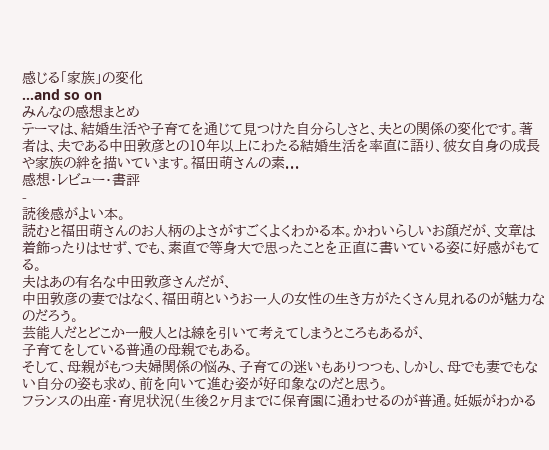感じる「家族」の変化
...and so on
みんなの感想まとめ
テーマは、結婚生活や子育てを通じて見つけた自分らしさと、夫との関係の変化です。著者は、夫である中田敦彦との10年以上にわたる結婚生活を率直に語り、彼女自身の成長や家族の絆を描いています。福田萌さんの素...
感想・レビュー・書評
-
読後感がよい本。
読むと福田萌さんのお人柄のよさがすごくよくわかる本。かわいらしいお顔だが、文章は着飾ったりはせず、でも、素直で等身大で思ったことを正直に書いている姿に好感がもてる。
夫はあの有名な中田敦彦さんだが、
中田敦彦の妻ではなく、福田萌というお一人の女性の生き方がたくさん見れるのが魅力なのだろう。
芸能人だとどこか一般人とは線を引いて考えてしまうところもあるが、
子育てをしている普通の母親でもある。
そして、母親がもつ夫婦関係の悩み、子育ての迷いもありつつも、しかし、母でも妻でもない自分の姿も求め、前を向いて進む姿が好印象なのだと思う。
フランスの出産・育児状況(生後2ヶ月までに保育園に通わせるのが普通。妊娠がわかる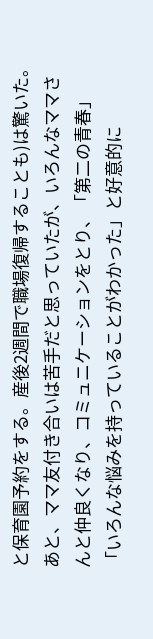と保育園予約をする。産後2週間で職場復帰することも)は驚いた。
あと、ママ友付き合いは苦手だと思っていたが、いろんなママさんと仲良くなり、コミュニケーションをとり、「第二の青春」「いろんな悩みを持っていることがわかった」と好意的に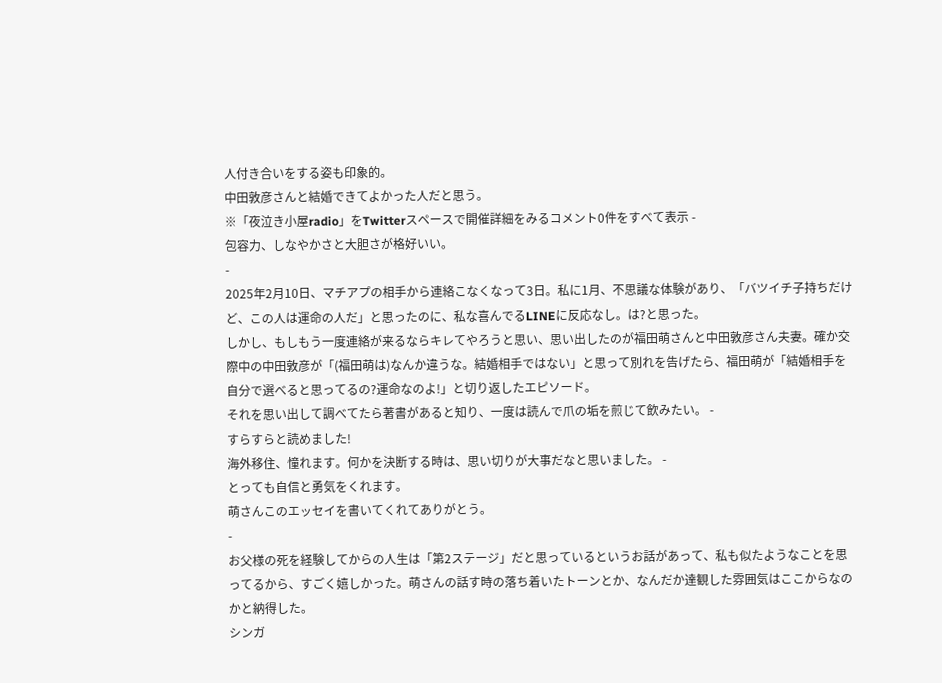人付き合いをする姿も印象的。
中田敦彦さんと結婚できてよかった人だと思う。
※「夜泣き小屋radio」をTwitterスペースで開催詳細をみるコメント0件をすべて表示 -
包容力、しなやかさと大胆さが格好いい。
-
2025年2月10日、マチアプの相手から連絡こなくなって3日。私に1月、不思議な体験があり、「バツイチ子持ちだけど、この人は運命の人だ」と思ったのに、私な喜んでるLINEに反応なし。は?と思った。
しかし、もしもう一度連絡が来るならキレてやろうと思い、思い出したのが福田萌さんと中田敦彦さん夫妻。確か交際中の中田敦彦が「(福田萌は)なんか違うな。結婚相手ではない」と思って別れを告げたら、福田萌が「結婚相手を自分で選べると思ってるの?運命なのよ!」と切り返したエピソード。
それを思い出して調べてたら著書があると知り、一度は読んで爪の垢を煎じて飲みたい。 -
すらすらと読めました!
海外移住、憧れます。何かを決断する時は、思い切りが大事だなと思いました。 -
とっても自信と勇気をくれます。
萌さんこのエッセイを書いてくれてありがとう。
-
お父様の死を経験してからの人生は「第2ステージ」だと思っているというお話があって、私も似たようなことを思ってるから、すごく嬉しかった。萌さんの話す時の落ち着いたトーンとか、なんだか達観した雰囲気はここからなのかと納得した。
シンガ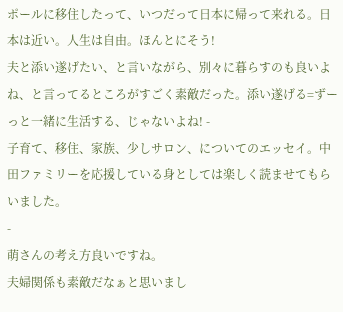ポールに移住したって、いつだって日本に帰って来れる。日本は近い。人生は自由。ほんとにそう!
夫と添い遂げたい、と言いながら、別々に暮らすのも良いよね、と言ってるところがすごく素敵だった。添い遂げる=ずーっと一緒に生活する、じゃないよね! -
子育て、移住、家族、少しサロン、についてのエッセイ。中田ファミリーを応援している身としては楽しく読ませてもらいました。
-
萌さんの考え方良いですね。
夫婦関係も素敵だなぁと思いまし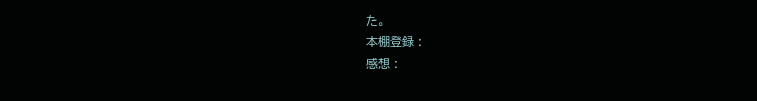た。
本棚登録 :
感想 :